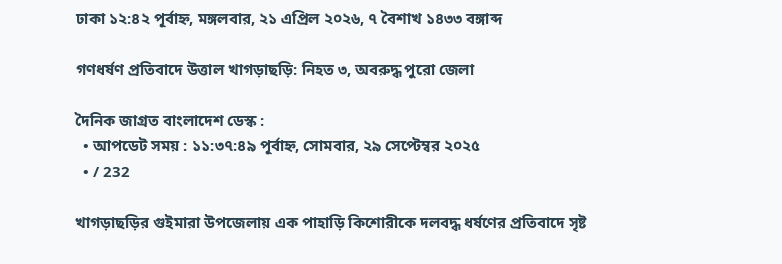ঢাকা ১২:৪২ পূর্বাহ্ন, মঙ্গলবার, ২১ এপ্রিল ২০২৬, ৭ বৈশাখ ১৪৩৩ বঙ্গাব্দ

গণধর্ষণ প্রতিবাদে উত্তাল খাগড়াছড়ি: নিহত ৩, অবরুদ্ধ পুরো জেলা

দৈনিক জাগ্রত বাংলাদেশ ডেস্ক :
  • আপডেট সময় : ১১:৩৭:৪৯ পূর্বাহ্ন, সোমবার, ২৯ সেপ্টেম্বর ২০২৫
  • / 232

খাগড়াছড়ির গুইমারা উপজেলায় এক পাহাড়ি কিশোরীকে দলবদ্ধ ধর্ষণের প্রতিবাদে সৃষ্ট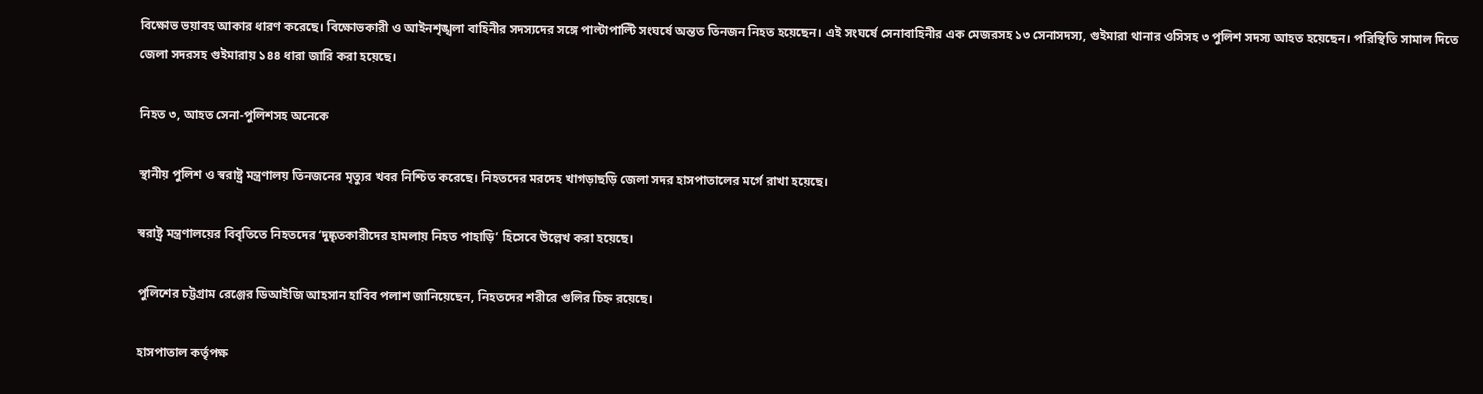বিক্ষোভ ভয়াবহ আকার ধারণ করেছে। বিক্ষোভকারী ও আইনশৃঙ্খলা বাহিনীর সদস্যদের সঙ্গে পাল্টাপাল্টি সংঘর্ষে অন্তত তিনজন নিহত হয়েছেন। এই সংঘর্ষে সেনাবাহিনীর এক মেজরসহ ১৩ সেনাসদস্য, গুইমারা থানার ওসিসহ ৩ পুলিশ সদস্য আহত হয়েছেন। পরিস্থিতি সামাল দিতে জেলা সদরসহ গুইমারায় ১৪৪ ধারা জারি করা হয়েছে।

নিহত ৩, আহত সেনা-পুলিশসহ অনেকে

স্থানীয় পুলিশ ও স্বরাষ্ট্র মন্ত্রণালয় তিনজনের মৃত্যুর খবর নিশ্চিত করেছে। নিহতদের মরদেহ খাগড়াছড়ি জেলা সদর হাসপাতালের মর্গে রাখা হয়েছে।

স্বরাষ্ট্র মন্ত্রণালয়ের বিবৃতিতে নিহতদের ‘দুষ্কৃতকারীদের হামলায় নিহত পাহাড়ি’ হিসেবে উল্লেখ করা হয়েছে।

পুলিশের চট্টগ্রাম রেঞ্জের ডিআইজি আহসান হাবিব পলাশ জানিয়েছেন, নিহতদের শরীরে গুলির চিহ্ন রয়েছে।

হাসপাতাল কর্তৃপক্ষ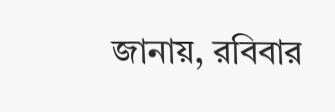জানায়, রবিবার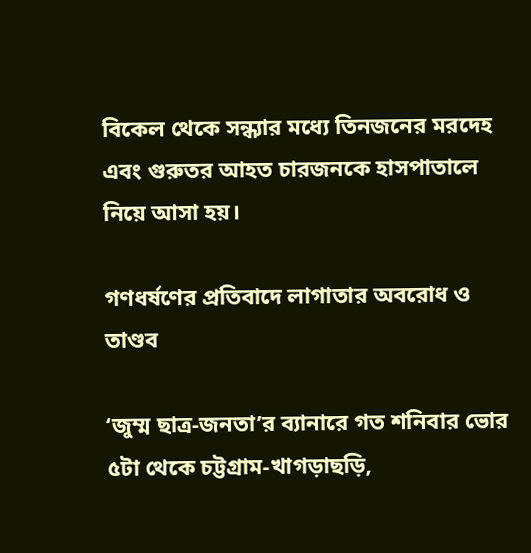বিকেল থেকে সন্ধ্যার মধ্যে তিনজনের মরদেহ এবং গুরুতর আহত চারজনকে হাসপাতালে নিয়ে আসা হয়।

গণধর্ষণের প্রতিবাদে লাগাতার অবরোধ ও তাণ্ডব

‘জুম্ম ছাত্র-জনতা’র ব্যানারে গত শনিবার ভোর ৫টা থেকে চট্টগ্রাম-খাগড়াছড়ি,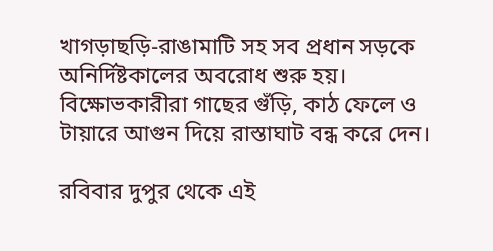খাগড়াছড়ি-রাঙামাটি সহ সব প্রধান সড়কে অনির্দিষ্টকালের অবরোধ শুরু হয়। বিক্ষোভকারীরা গাছের গুঁড়ি, কাঠ ফেলে ও টায়ারে আগুন দিয়ে রাস্তাঘাট বন্ধ করে দেন।

রবিবার দুপুর থেকে এই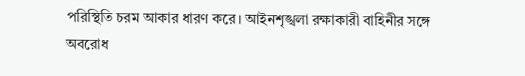পরিস্থিতি চরম আকার ধারণ করে। আইনশৃঙ্খলা রক্ষাকারী বাহিনীর সঙ্গে অবরোধ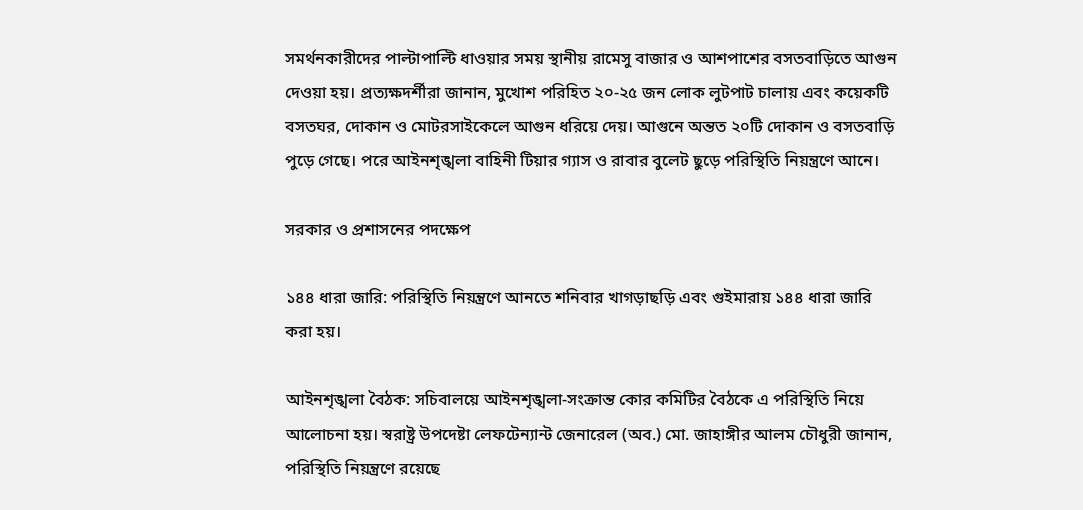সমর্থনকারীদের পাল্টাপাল্টি ধাওয়ার সময় স্থানীয় রামেসু বাজার ও আশপাশের বসতবাড়িতে আগুন দেওয়া হয়। প্রত্যক্ষদর্শীরা জানান, মুখোশ পরিহিত ২০-২৫ জন লোক লুটপাট চালায় এবং কয়েকটি বসতঘর, দোকান ও মোটরসাইকেলে আগুন ধরিয়ে দেয়। আগুনে অন্তত ২০টি দোকান ও বসতবাড়ি পুড়ে গেছে। পরে আইনশৃঙ্খলা বাহিনী টিয়ার গ্যাস ও রাবার বুলেট ছুড়ে পরিস্থিতি নিয়ন্ত্রণে আনে।

সরকার ও প্রশাসনের পদক্ষেপ

১৪৪ ধারা জারি: পরিস্থিতি নিয়ন্ত্রণে আনতে শনিবার খাগড়াছড়ি এবং গুইমারায় ১৪৪ ধারা জারি করা হয়।

আইনশৃঙ্খলা বৈঠক: সচিবালয়ে আইনশৃঙ্খলা-সংক্রান্ত কোর কমিটির বৈঠকে এ পরিস্থিতি নিয়ে আলোচনা হয়। স্বরাষ্ট্র উপদেষ্টা লেফটেন্যান্ট জেনারেল (অব.) মো. জাহাঙ্গীর আলম চৌধুরী জানান, পরিস্থিতি নিয়ন্ত্রণে রয়েছে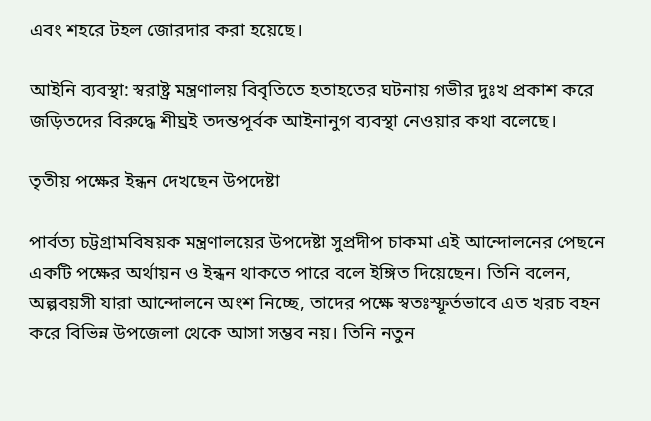এবং শহরে টহল জোরদার করা হয়েছে।

আইনি ব্যবস্থা: স্বরাষ্ট্র মন্ত্রণালয় বিবৃতিতে হতাহতের ঘটনায় গভীর দুঃখ প্রকাশ করে জড়িতদের বিরুদ্ধে শীঘ্রই তদন্তপূর্বক আইনানুগ ব্যবস্থা নেওয়ার কথা বলেছে।

তৃতীয় পক্ষের ইন্ধন দেখছেন উপদেষ্টা

পার্বত্য চট্টগ্রামবিষয়ক মন্ত্রণালয়ের উপদেষ্টা সুপ্রদীপ চাকমা এই আন্দোলনের পেছনে একটি পক্ষের অর্থায়ন ও ইন্ধন থাকতে পারে বলে ইঙ্গিত দিয়েছেন। তিনি বলেন, অল্পবয়সী যারা আন্দোলনে অংশ নিচ্ছে, তাদের পক্ষে স্বতঃস্ফূর্তভাবে এত খরচ বহন করে বিভিন্ন উপজেলা থেকে আসা সম্ভব নয়। তিনি নতুন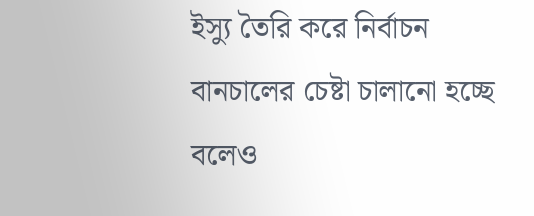ইস্যু তৈরি করে নির্বাচন বানচালের চেষ্টা চালানো হচ্ছে বলেও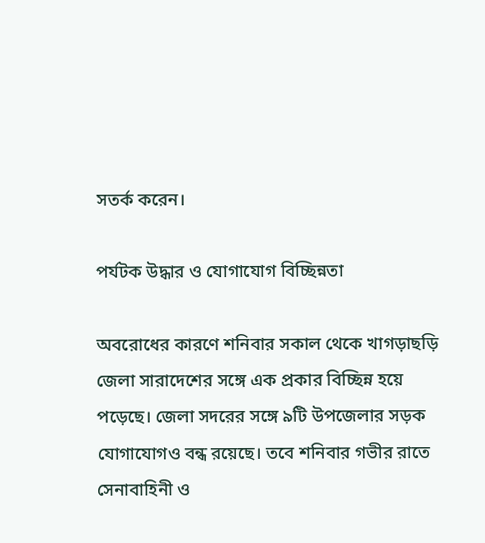সতর্ক করেন।

পর্যটক উদ্ধার ও যোগাযোগ বিচ্ছিন্নতা

অবরোধের কারণে শনিবার সকাল থেকে খাগড়াছড়ি জেলা সারাদেশের সঙ্গে এক প্রকার বিচ্ছিন্ন হয়ে পড়েছে। জেলা সদরের সঙ্গে ৯টি উপজেলার সড়ক যোগাযোগও বন্ধ রয়েছে। তবে শনিবার গভীর রাতে সেনাবাহিনী ও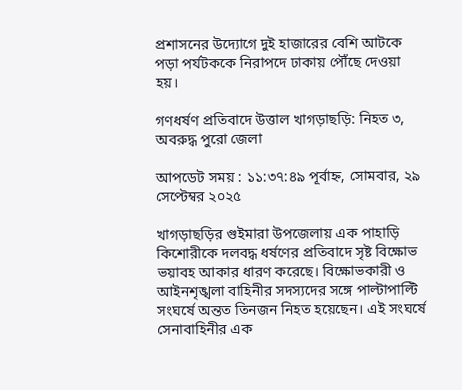প্রশাসনের উদ্যোগে দুই হাজারের বেশি আটকে পড়া পর্যটককে নিরাপদে ঢাকায় পৌঁছে দেওয়া হয়।

গণধর্ষণ প্রতিবাদে উত্তাল খাগড়াছড়ি: নিহত ৩, অবরুদ্ধ পুরো জেলা

আপডেট সময় : ১১:৩৭:৪৯ পূর্বাহ্ন, সোমবার, ২৯ সেপ্টেম্বর ২০২৫

খাগড়াছড়ির গুইমারা উপজেলায় এক পাহাড়ি কিশোরীকে দলবদ্ধ ধর্ষণের প্রতিবাদে সৃষ্ট বিক্ষোভ ভয়াবহ আকার ধারণ করেছে। বিক্ষোভকারী ও আইনশৃঙ্খলা বাহিনীর সদস্যদের সঙ্গে পাল্টাপাল্টি সংঘর্ষে অন্তত তিনজন নিহত হয়েছেন। এই সংঘর্ষে সেনাবাহিনীর এক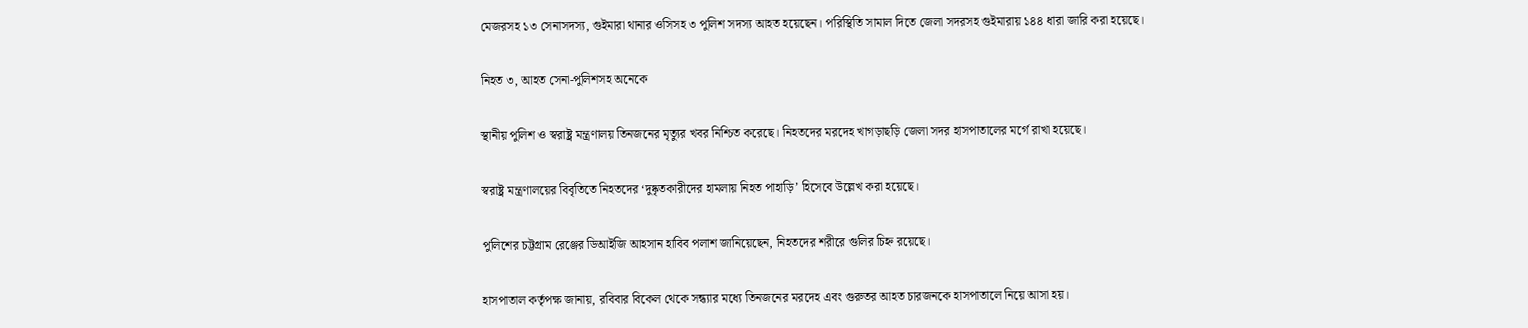মেজরসহ ১৩ সেনাসদস্য, গুইমারা থানার ওসিসহ ৩ পুলিশ সদস্য আহত হয়েছেন। পরিস্থিতি সামাল দিতে জেলা সদরসহ গুইমারায় ১৪৪ ধারা জারি করা হয়েছে।

নিহত ৩, আহত সেনা-পুলিশসহ অনেকে

স্থানীয় পুলিশ ও স্বরাষ্ট্র মন্ত্রণালয় তিনজনের মৃত্যুর খবর নিশ্চিত করেছে। নিহতদের মরদেহ খাগড়াছড়ি জেলা সদর হাসপাতালের মর্গে রাখা হয়েছে।

স্বরাষ্ট্র মন্ত্রণালয়ের বিবৃতিতে নিহতদের ‘দুষ্কৃতকারীদের হামলায় নিহত পাহাড়ি’ হিসেবে উল্লেখ করা হয়েছে।

পুলিশের চট্টগ্রাম রেঞ্জের ডিআইজি আহসান হাবিব পলাশ জানিয়েছেন, নিহতদের শরীরে গুলির চিহ্ন রয়েছে।

হাসপাতাল কর্তৃপক্ষ জানায়, রবিবার বিকেল থেকে সন্ধ্যার মধ্যে তিনজনের মরদেহ এবং গুরুতর আহত চারজনকে হাসপাতালে নিয়ে আসা হয়।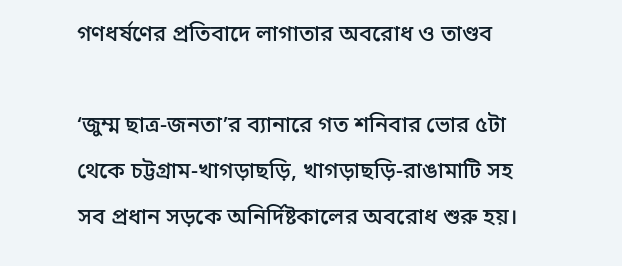গণধর্ষণের প্রতিবাদে লাগাতার অবরোধ ও তাণ্ডব

‘জুম্ম ছাত্র-জনতা’র ব্যানারে গত শনিবার ভোর ৫টা থেকে চট্টগ্রাম-খাগড়াছড়ি, খাগড়াছড়ি-রাঙামাটি সহ সব প্রধান সড়কে অনির্দিষ্টকালের অবরোধ শুরু হয়।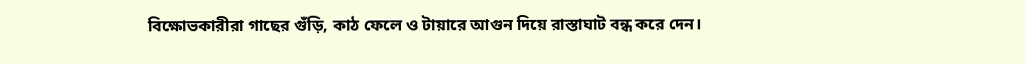বিক্ষোভকারীরা গাছের গুঁড়ি, কাঠ ফেলে ও টায়ারে আগুন দিয়ে রাস্তাঘাট বন্ধ করে দেন।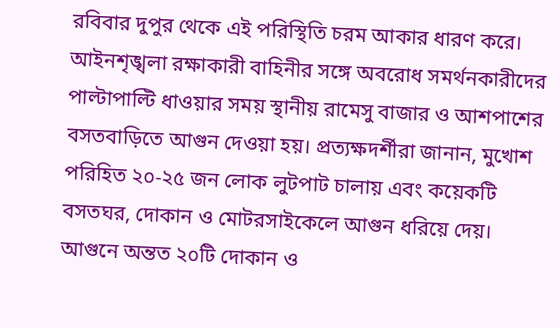রবিবার দুপুর থেকে এই পরিস্থিতি চরম আকার ধারণ করে। আইনশৃঙ্খলা রক্ষাকারী বাহিনীর সঙ্গে অবরোধ সমর্থনকারীদের পাল্টাপাল্টি ধাওয়ার সময় স্থানীয় রামেসু বাজার ও আশপাশের বসতবাড়িতে আগুন দেওয়া হয়। প্রত্যক্ষদর্শীরা জানান, মুখোশ পরিহিত ২০-২৫ জন লোক লুটপাট চালায় এবং কয়েকটি বসতঘর, দোকান ও মোটরসাইকেলে আগুন ধরিয়ে দেয়। আগুনে অন্তত ২০টি দোকান ও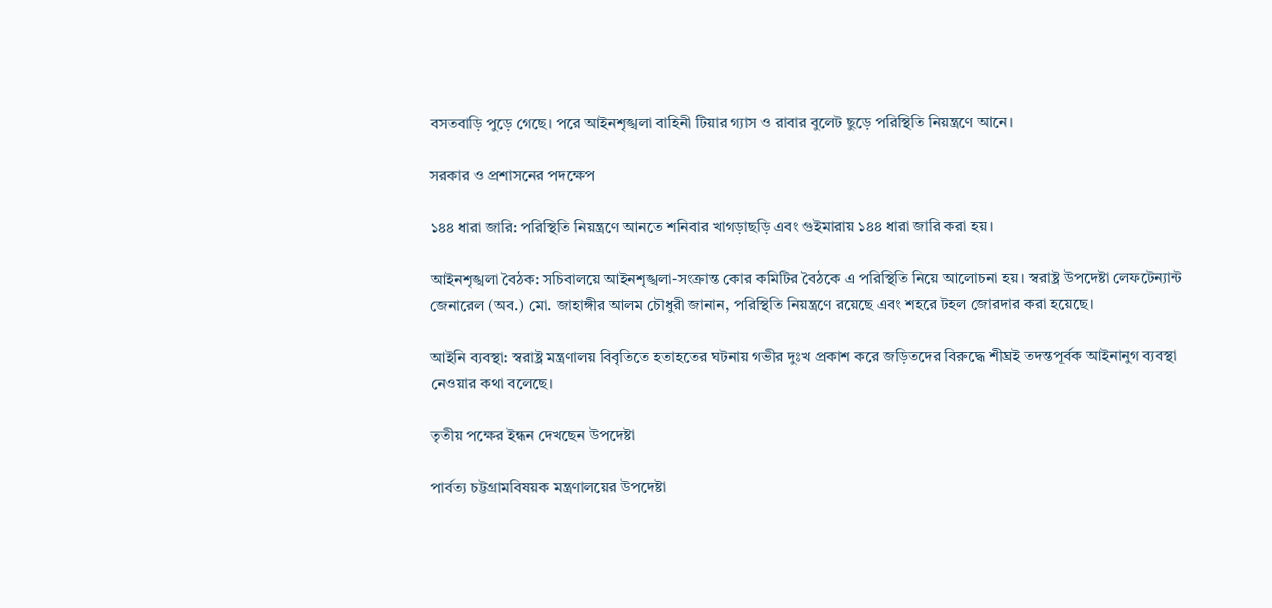বসতবাড়ি পুড়ে গেছে। পরে আইনশৃঙ্খলা বাহিনী টিয়ার গ্যাস ও রাবার বুলেট ছুড়ে পরিস্থিতি নিয়ন্ত্রণে আনে।

সরকার ও প্রশাসনের পদক্ষেপ

১৪৪ ধারা জারি: পরিস্থিতি নিয়ন্ত্রণে আনতে শনিবার খাগড়াছড়ি এবং গুইমারায় ১৪৪ ধারা জারি করা হয়।

আইনশৃঙ্খলা বৈঠক: সচিবালয়ে আইনশৃঙ্খলা-সংক্রান্ত কোর কমিটির বৈঠকে এ পরিস্থিতি নিয়ে আলোচনা হয়। স্বরাষ্ট্র উপদেষ্টা লেফটেন্যান্ট জেনারেল (অব.) মো. জাহাঙ্গীর আলম চৌধুরী জানান, পরিস্থিতি নিয়ন্ত্রণে রয়েছে এবং শহরে টহল জোরদার করা হয়েছে।

আইনি ব্যবস্থা: স্বরাষ্ট্র মন্ত্রণালয় বিবৃতিতে হতাহতের ঘটনায় গভীর দুঃখ প্রকাশ করে জড়িতদের বিরুদ্ধে শীঘ্রই তদন্তপূর্বক আইনানুগ ব্যবস্থা নেওয়ার কথা বলেছে।

তৃতীয় পক্ষের ইন্ধন দেখছেন উপদেষ্টা

পার্বত্য চট্টগ্রামবিষয়ক মন্ত্রণালয়ের উপদেষ্টা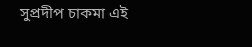সুপ্রদীপ চাকমা এই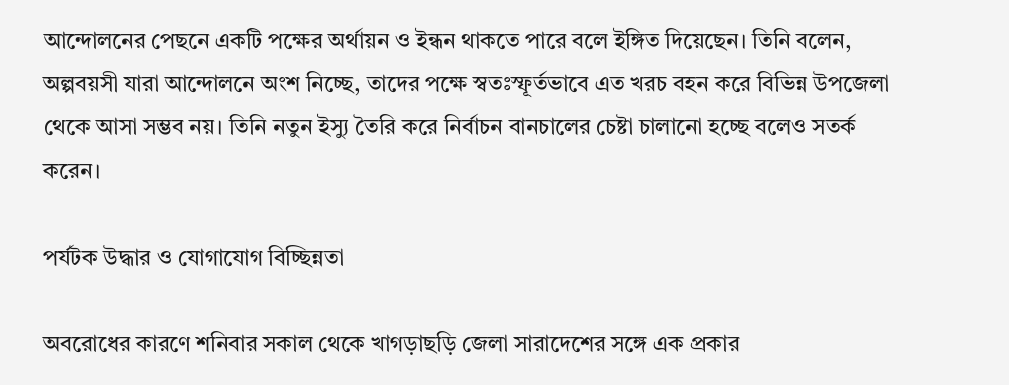আন্দোলনের পেছনে একটি পক্ষের অর্থায়ন ও ইন্ধন থাকতে পারে বলে ইঙ্গিত দিয়েছেন। তিনি বলেন, অল্পবয়সী যারা আন্দোলনে অংশ নিচ্ছে, তাদের পক্ষে স্বতঃস্ফূর্তভাবে এত খরচ বহন করে বিভিন্ন উপজেলা থেকে আসা সম্ভব নয়। তিনি নতুন ইস্যু তৈরি করে নির্বাচন বানচালের চেষ্টা চালানো হচ্ছে বলেও সতর্ক করেন।

পর্যটক উদ্ধার ও যোগাযোগ বিচ্ছিন্নতা

অবরোধের কারণে শনিবার সকাল থেকে খাগড়াছড়ি জেলা সারাদেশের সঙ্গে এক প্রকার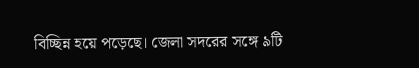বিচ্ছিন্ন হয়ে পড়েছে। জেলা সদরের সঙ্গে ৯টি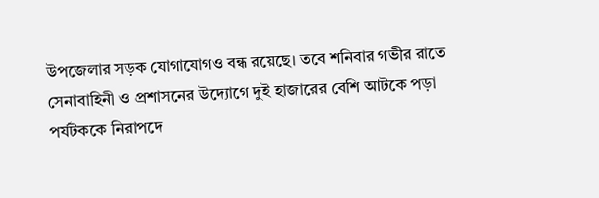উপজেলার সড়ক যোগাযোগও বন্ধ রয়েছে। তবে শনিবার গভীর রাতে সেনাবাহিনী ও প্রশাসনের উদ্যোগে দুই হাজারের বেশি আটকে পড়া পর্যটককে নিরাপদে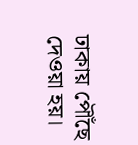ঢাকায় পৌঁছে দেওয়া হয়।